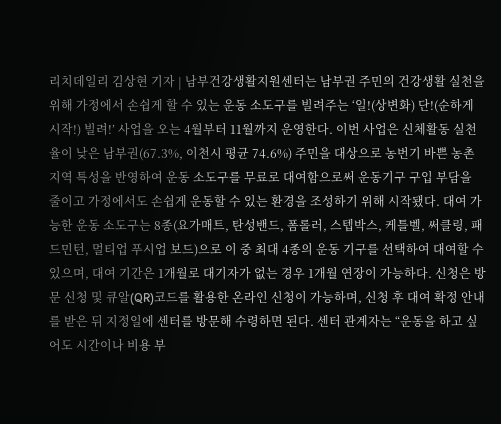리치데일리 김상현 기자 | 남부건강생활지원센터는 남부권 주민의 건강생활 실천을 위해 가정에서 손쉽게 할 수 있는 운동 소도구를 빌려주는 ‘일!(상변화) 단!(순하게 시작!) 빌려!’ 사업을 오는 4월부터 11월까지 운영한다. 이번 사업은 신체활동 실천율이 낮은 남부권(67.3%, 이천시 평균 74.6%) 주민을 대상으로 농번기 바쁜 농촌지역 특성을 반영하여 운동 소도구를 무료로 대여함으로써 운동기구 구입 부담을 줄이고 가정에서도 손쉽게 운동할 수 있는 환경을 조성하기 위해 시작됐다. 대여 가능한 운동 소도구는 8종(요가매트, 탄성밴드, 폼롤러, 스텝박스, 케틀벨, 써클링, 패드민턴, 멀티업 푸시업 보드)으로 이 중 최대 4종의 운동 기구를 선택하여 대여할 수 있으며, 대여 기간은 1개월로 대기자가 없는 경우 1개월 연장이 가능하다. 신청은 방문 신청 및 큐알(QR)코드를 활용한 온라인 신청이 가능하며, 신청 후 대여 확정 안내를 받은 뒤 지정일에 센터를 방문해 수령하면 된다. 센터 관계자는 “운동을 하고 싶어도 시간이나 비용 부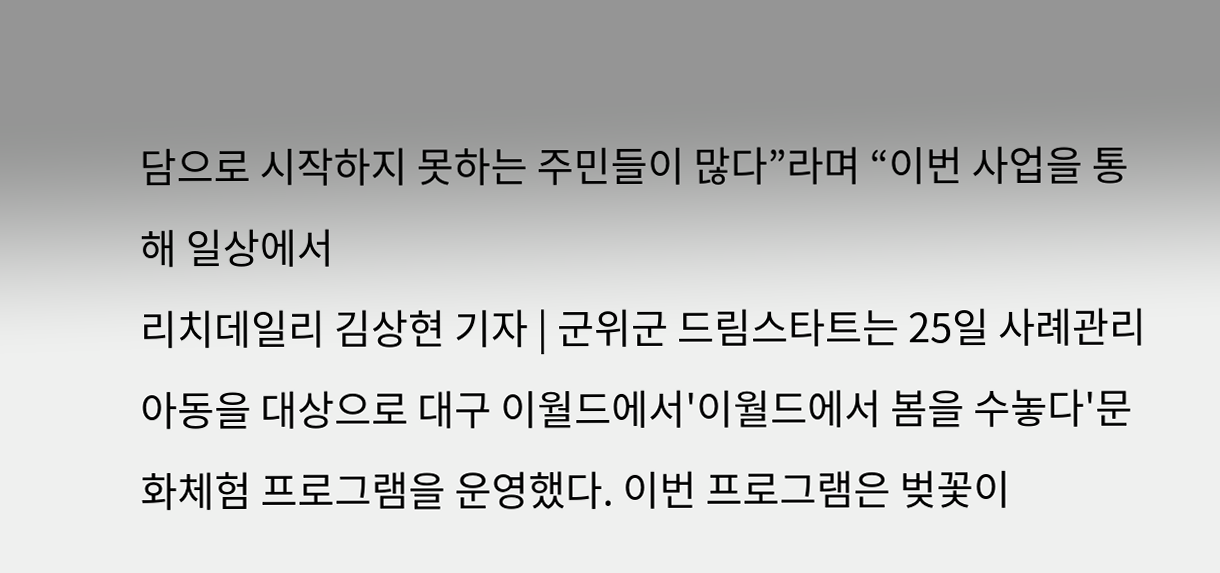담으로 시작하지 못하는 주민들이 많다”라며 “이번 사업을 통해 일상에서
리치데일리 김상현 기자 | 군위군 드림스타트는 25일 사례관리 아동을 대상으로 대구 이월드에서'이월드에서 봄을 수놓다'문화체험 프로그램을 운영했다. 이번 프로그램은 벚꽃이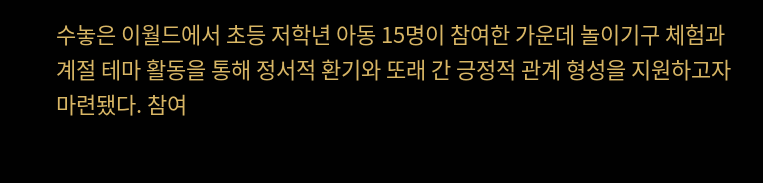수놓은 이월드에서 초등 저학년 아동 15명이 참여한 가운데 놀이기구 체험과 계절 테마 활동을 통해 정서적 환기와 또래 간 긍정적 관계 형성을 지원하고자 마련됐다. 참여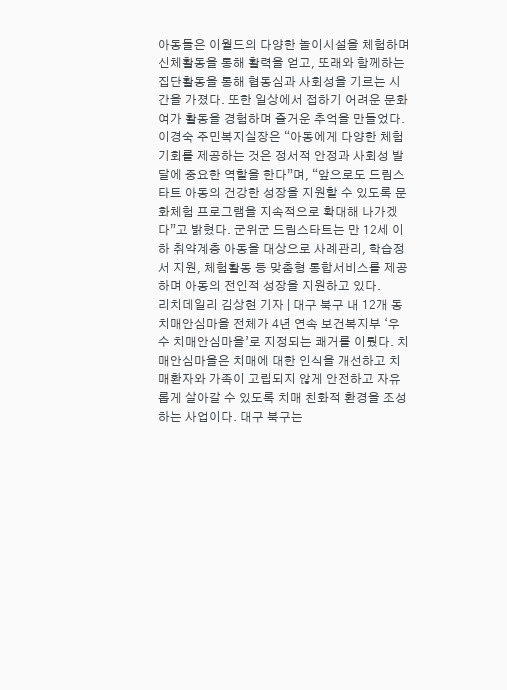아동들은 이월드의 다양한 놀이시설을 체험하며 신체활동을 통해 활력을 얻고, 또래와 함께하는 집단활동을 통해 협동심과 사회성을 기르는 시간을 가졌다. 또한 일상에서 접하기 어려운 문화여가 활동을 경험하며 즐거운 추억을 만들었다. 이경숙 주민복지실장은 “아동에게 다양한 체험 기회를 제공하는 것은 정서적 안정과 사회성 발달에 중요한 역할을 한다”며, “앞으로도 드림스타트 아동의 건강한 성장을 지원할 수 있도록 문화체험 프로그램을 지속적으로 확대해 나가겠다”고 밝혔다. 군위군 드림스타트는 만 12세 이하 취약계층 아동을 대상으로 사례관리, 학습정서 지원, 체험활동 등 맞춤형 통합서비스를 제공하며 아동의 전인적 성장을 지원하고 있다.
리치데일리 김상현 기자 | 대구 북구 내 12개 동 치매안심마을 전체가 4년 연속 보건복지부 ‘우수 치매안심마을’로 지정되는 쾌거를 이뤘다. 치매안심마을은 치매에 대한 인식을 개선하고 치매환자와 가족이 고립되지 않게 안전하고 자유롭게 살아갈 수 있도록 치매 친화적 환경을 조성하는 사업이다. 대구 북구는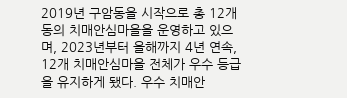2019년 구암동을 시작으로 총 12개 동의 치매안심마을을 운영하고 있으며, 2023년부터 올해까지 4년 연속, 12개 치매안심마을 전체가 우수 등급을 유지하게 됐다. 우수 치매안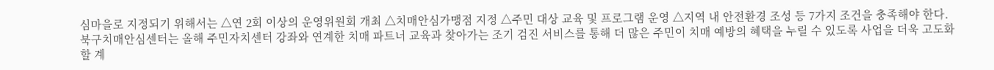심마을로 지정되기 위해서는 △연 2회 이상의 운영위원회 개최 △치매안심가맹점 지정 △주민 대상 교육 및 프로그램 운영 △지역 내 안전환경 조성 등 7가지 조건을 충족해야 한다. 북구치매안심센터는 올해 주민자치센터 강좌와 연계한 치매 파트너 교육과 찾아가는 조기 검진 서비스를 통해 더 많은 주민이 치매 예방의 혜택을 누릴 수 있도록 사업을 더욱 고도화할 계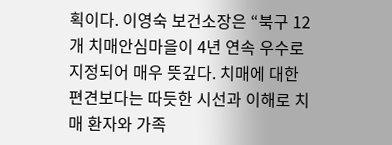획이다. 이영숙 보건소장은 “북구 12개 치매안심마을이 4년 연속 우수로 지정되어 매우 뜻깊다. 치매에 대한 편견보다는 따듯한 시선과 이해로 치매 환자와 가족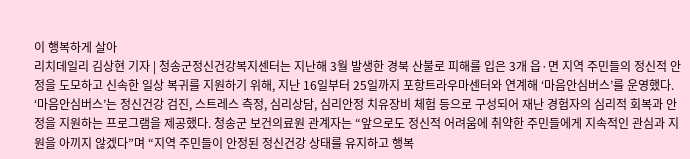이 행복하게 살아
리치데일리 김상현 기자 | 청송군정신건강복지센터는 지난해 3월 발생한 경북 산불로 피해를 입은 3개 읍·면 지역 주민들의 정신적 안정을 도모하고 신속한 일상 복귀를 지원하기 위해, 지난 16일부터 25일까지 포항트라우마센터와 연계해 ‘마음안심버스’를 운영했다. ‘마음안심버스’는 정신건강 검진, 스트레스 측정, 심리상담, 심리안정 치유장비 체험 등으로 구성되어 재난 경험자의 심리적 회복과 안정을 지원하는 프로그램을 제공했다. 청송군 보건의료원 관계자는 “앞으로도 정신적 어려움에 취약한 주민들에게 지속적인 관심과 지원을 아끼지 않겠다”며 “지역 주민들이 안정된 정신건강 상태를 유지하고 행복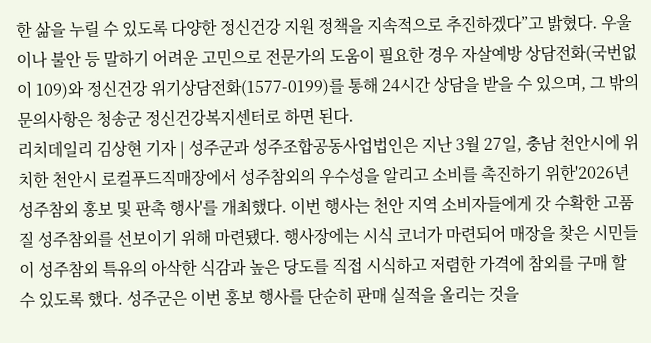한 삶을 누릴 수 있도록 다양한 정신건강 지원 정책을 지속적으로 추진하겠다”고 밝혔다. 우울이나 불안 등 말하기 어려운 고민으로 전문가의 도움이 필요한 경우 자살예방 상담전화(국번없이 109)와 정신건강 위기상담전화(1577-0199)를 통해 24시간 상담을 받을 수 있으며, 그 밖의 문의사항은 청송군 정신건강복지센터로 하면 된다.
리치데일리 김상현 기자 | 성주군과 성주조합공동사업법인은 지난 3월 27일, 충남 천안시에 위치한 천안시 로컬푸드직매장에서 성주참외의 우수성을 알리고 소비를 촉진하기 위한'2026년 성주참외 홍보 및 판촉 행사'를 개최했다. 이번 행사는 천안 지역 소비자들에게 갓 수확한 고품질 성주참외를 선보이기 위해 마련됐다. 행사장에는 시식 코너가 마련되어 매장을 찾은 시민들이 성주참외 특유의 아삭한 식감과 높은 당도를 직접 시식하고 저렴한 가격에 참외를 구매 할 수 있도록 했다. 성주군은 이번 홍보 행사를 단순히 판매 실적을 올리는 것을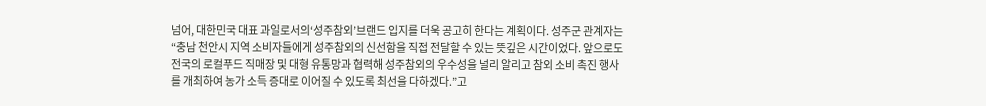넘어, 대한민국 대표 과일로서의‘성주참외’브랜드 입지를 더욱 공고히 한다는 계획이다. 성주군 관계자는 “충남 천안시 지역 소비자들에게 성주참외의 신선함을 직접 전달할 수 있는 뜻깊은 시간이었다. 앞으로도 전국의 로컬푸드 직매장 및 대형 유통망과 협력해 성주참외의 우수성을 널리 알리고 참외 소비 촉진 행사를 개최하여 농가 소득 증대로 이어질 수 있도록 최선을 다하겠다.”고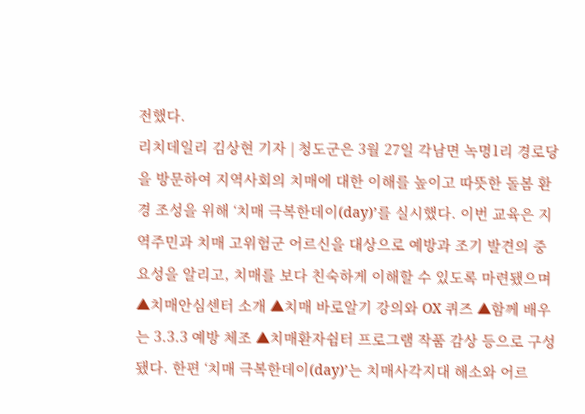전했다.
리치데일리 김상현 기자 | 청도군은 3월 27일 각남면 녹명1리 경로당을 방문하여 지역사회의 치매에 대한 이해를 높이고 따뜻한 돌봄 환경 조성을 위해 ‘치매 극복한데이(day)’를 실시했다. 이번 교육은 지역주민과 치매 고위험군 어르신을 대상으로 예방과 조기 발견의 중요성을 알리고, 치매를 보다 친숙하게 이해할 수 있도록 마련됐으며 ▲치매안심센터 소개 ▲치매 바로알기 강의와 OX 퀴즈 ▲함께 배우는 3.3.3 예방 체조 ▲치매환자쉼터 프로그램 작품 감상 등으로 구성됐다. 한편 ‘치매 극복한데이(day)’는 치매사각지대 해소와 어르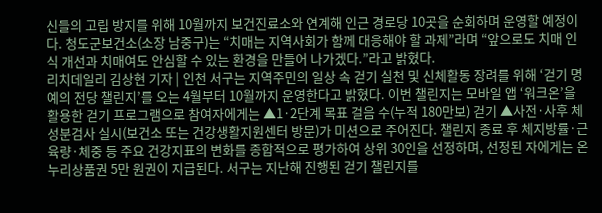신들의 고립 방지를 위해 10월까지 보건진료소와 연계해 인근 경로당 10곳을 순회하며 운영할 예정이다. 청도군보건소(소장 남중구)는 “치매는 지역사회가 함께 대응해야 할 과제”라며 “앞으로도 치매 인식 개선과 치매여도 안심할 수 있는 환경을 만들어 나가겠다.”라고 밝혔다.
리치데일리 김상현 기자 | 인천 서구는 지역주민의 일상 속 걷기 실천 및 신체활동 장려를 위해 ‘걷기 명예의 전당 챌린지’를 오는 4월부터 10월까지 운영한다고 밝혔다. 이번 챌린지는 모바일 앱 ‘워크온’을 활용한 걷기 프로그램으로 참여자에게는 ▲1·2단계 목표 걸음 수(누적 180만보) 걷기 ▲사전·사후 체성분검사 실시(보건소 또는 건강생활지원센터 방문)가 미션으로 주어진다. 챌린지 종료 후 체지방률·근육량·체중 등 주요 건강지표의 변화를 종합적으로 평가하여 상위 30인을 선정하며, 선정된 자에게는 온누리상품권 5만 원권이 지급된다. 서구는 지난해 진행된 걷기 챌린지를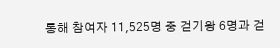통해 참여자 11,525명 중 걷기왕 6명과 걷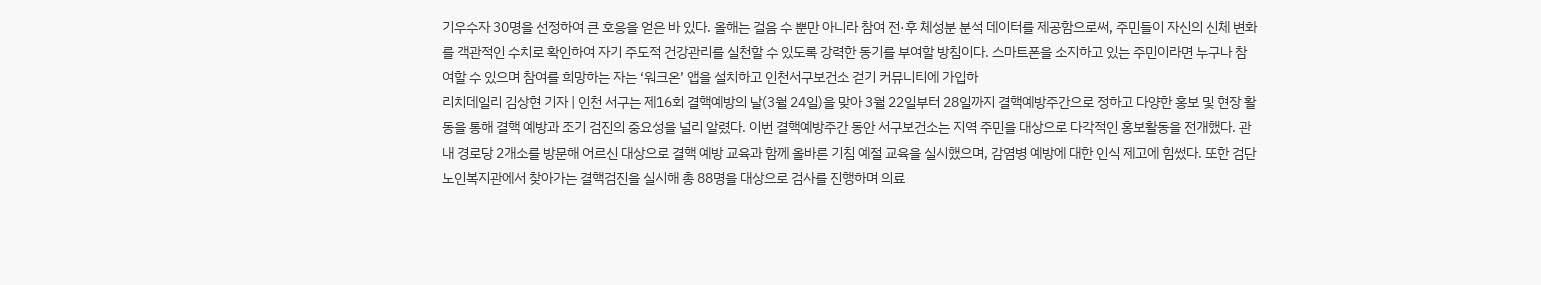기우수자 30명을 선정하여 큰 호응을 얻은 바 있다. 올해는 걸음 수 뿐만 아니라 참여 전·후 체성분 분석 데이터를 제공함으로써, 주민들이 자신의 신체 변화를 객관적인 수치로 확인하여 자기 주도적 건강관리를 실천할 수 있도록 강력한 동기를 부여할 방침이다. 스마트폰을 소지하고 있는 주민이라면 누구나 참여할 수 있으며 참여를 희망하는 자는 ‘워크온’ 앱을 설치하고 인천서구보건소 걷기 커뮤니티에 가입하
리치데일리 김상현 기자 | 인천 서구는 제16회 결핵예방의 날(3월 24일)을 맞아 3월 22일부터 28일까지 결핵예방주간으로 정하고 다양한 홍보 및 현장 활동을 통해 결핵 예방과 조기 검진의 중요성을 널리 알렸다. 이번 결핵예방주간 동안 서구보건소는 지역 주민을 대상으로 다각적인 홍보활동을 전개했다. 관내 경로당 2개소를 방문해 어르신 대상으로 결핵 예방 교육과 함께 올바른 기침 예절 교육을 실시했으며, 감염병 예방에 대한 인식 제고에 힘썼다. 또한 검단노인복지관에서 찾아가는 결핵검진을 실시해 총 88명을 대상으로 검사를 진행하며 의료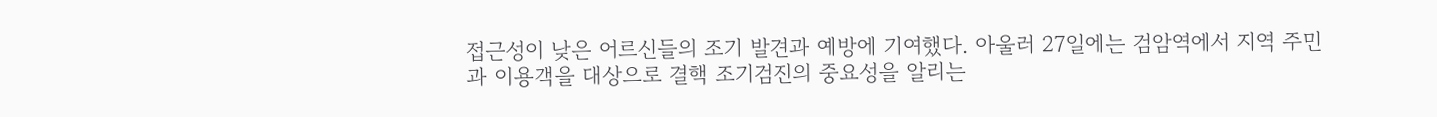접근성이 낮은 어르신들의 조기 발견과 예방에 기여했다. 아울러 27일에는 검암역에서 지역 주민과 이용객을 대상으로 결핵 조기검진의 중요성을 알리는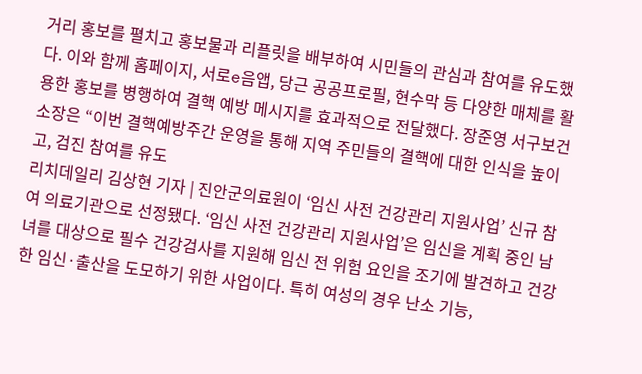거리 홍보를 펼치고 홍보물과 리플릿을 배부하여 시민들의 관심과 참여를 유도했다. 이와 함께 홈페이지, 서로e음앱, 당근 공공프로필, 현수막 등 다양한 매체를 활용한 홍보를 병행하여 결핵 예방 메시지를 효과적으로 전달했다. 장준영 서구보건소장은 “이번 결핵예방주간 운영을 통해 지역 주민들의 결핵에 대한 인식을 높이고, 검진 참여를 유도
리치데일리 김상현 기자 | 진안군의료원이 ‘임신 사전 건강관리 지원사업’ 신규 참여 의료기관으로 선정됐다. ‘임신 사전 건강관리 지원사업’은 임신을 계획 중인 남녀를 대상으로 필수 건강검사를 지원해 임신 전 위험 요인을 조기에 발견하고 건강한 임신·출산을 도모하기 위한 사업이다. 특히 여성의 경우 난소 기능,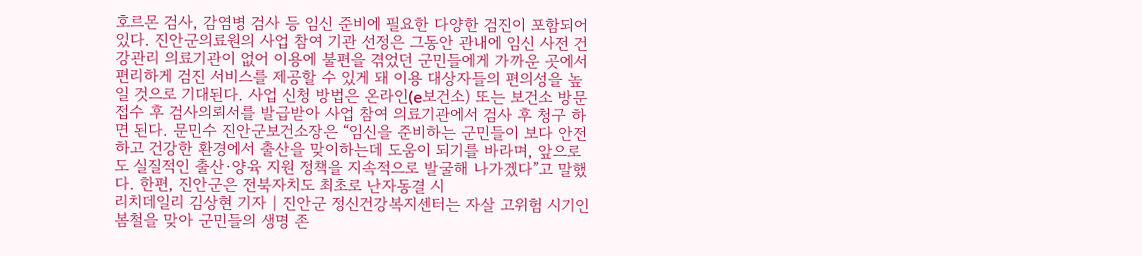호르몬 검사, 감염병 검사 등 임신 준비에 필요한 다양한 검진이 포함되어 있다. 진안군의료원의 사업 참여 기관 선정은 그동안 관내에 임신 사전 건강관리 의료기관이 없어 이용에 불편을 겪었던 군민들에게 가까운 곳에서 편리하게 검진 서비스를 제공할 수 있게 돼 이용 대상자들의 편의성을 높일 것으로 기대된다. 사업 신청 방법은 온라인(e보건소) 또는 보건소 방문 접수 후 검사의뢰서를 발급받아 사업 참여 의료기관에서 검사 후 청구 하면 된다. 문민수 진안군보건소장은 “임신을 준비하는 군민들이 보다 안전하고 건강한 환경에서 출산을 맞이하는데 도움이 되기를 바라며, 앞으로도 실질적인 출산·양육 지원 정책을 지속적으로 발굴해 나가겠다”고 말했다. 한편, 진안군은 전북자치도 최초로 난자동결 시
리치데일리 김상현 기자 | 진안군 정신건강복지센터는 자살 고위험 시기인 봄철을 맞아 군민들의 생명 존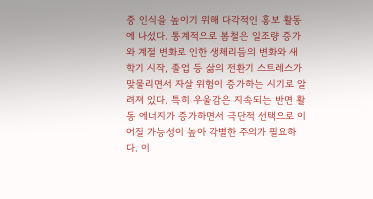중 인식을 높이기 위해 다각적인 홍보 활동에 나섰다. 통계적으로 봄철은 일조량 증가와 계절 변화로 인한 생체리듬의 변화와 새학기 시작, 졸업 등 삶의 전환기 스트레스가 맞물리면서 자살 위험이 증가하는 시기로 알려져 있다. 특히 우울감은 지속되는 반면 활동 에너지가 증가하면서 극단적 선택으로 이어질 가능성이 높아 각별한 주의가 필요하다. 이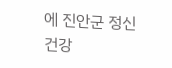에 진안군 정신건강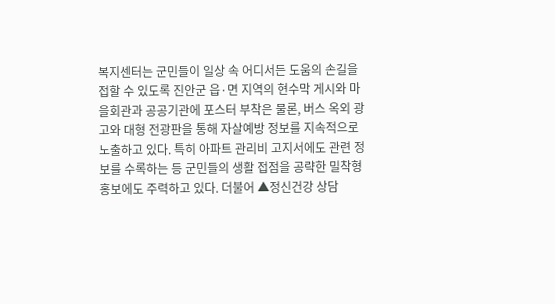복지센터는 군민들이 일상 속 어디서든 도움의 손길을 접할 수 있도록 진안군 읍·면 지역의 현수막 게시와 마을회관과 공공기관에 포스터 부착은 물론, 버스 옥외 광고와 대형 전광판을 통해 자살예방 정보를 지속적으로 노출하고 있다. 특히 아파트 관리비 고지서에도 관련 정보를 수록하는 등 군민들의 생활 접점을 공략한 밀착형 홍보에도 주력하고 있다. 더불어 ▲정신건강 상담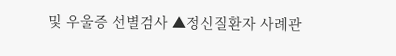및 우울증 선별검사 ▲정신질환자 사례관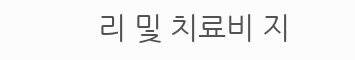리 및 치료비 지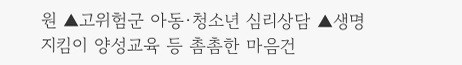원 ▲고위험군 아동·청소년 심리상담 ▲생명지킴이 양성교육 등 촘촘한 마음건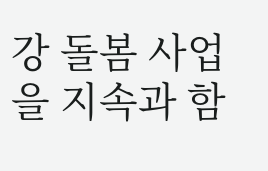강 돌봄 사업을 지속과 함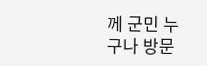께 군민 누구나 방문